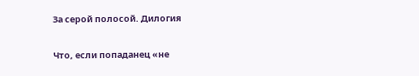За серой полосой. Дилогия

Что, если попаданец «не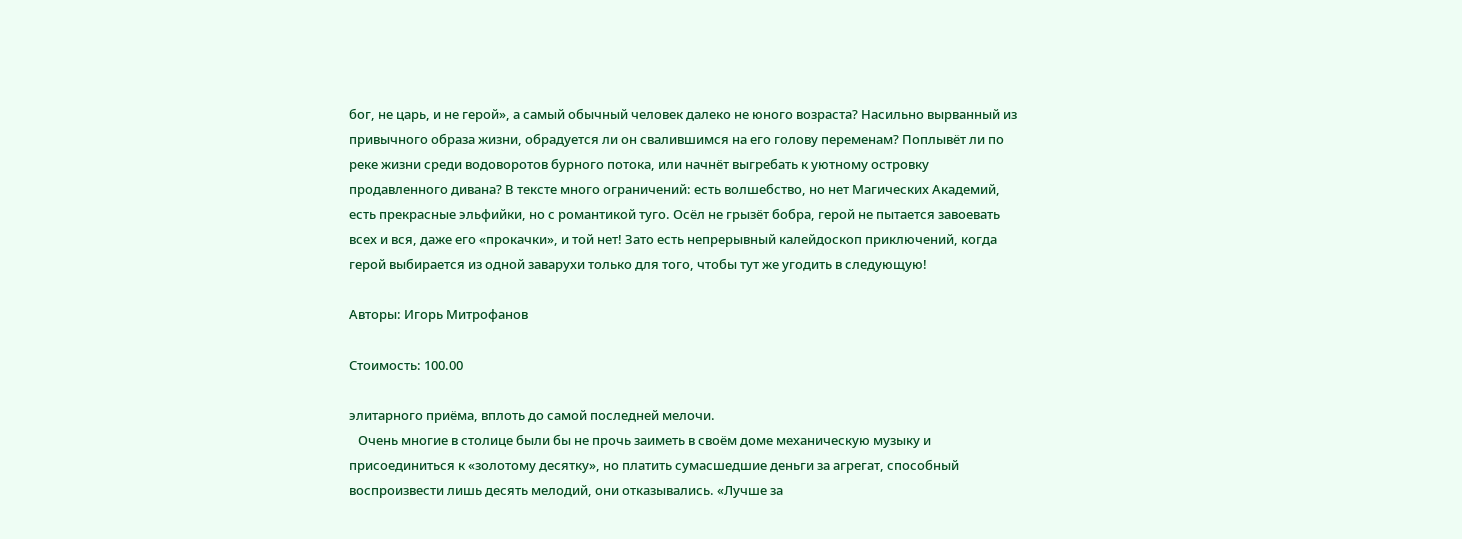бог, не царь, и не герой», а самый обычный человек далеко не юного возраста? Насильно вырванный из привычного образа жизни, обрадуется ли он свалившимся на его голову переменам? Поплывёт ли по реке жизни среди водоворотов бурного потока, или начнёт выгребать к уютному островку продавленного дивана? В тексте много ограничений: есть волшебство, но нет Магических Академий, есть прекрасные эльфийки, но с романтикой туго. Осёл не грызёт бобра, герой не пытается завоевать всех и вся, даже его «прокачки», и той нет! Зато есть непрерывный калейдоскоп приключений, когда герой выбирается из одной заварухи только для того, чтобы тут же угодить в следующую!

Авторы: Игорь Митрофанов

Стоимость: 100.00

элитарного приёма, вплоть до самой последней мелочи.
   Очень многие в столице были бы не прочь заиметь в своём доме механическую музыку и присоединиться к «золотому десятку», но платить сумасшедшие деньги за агрегат, способный воспроизвести лишь десять мелодий, они отказывались. «Лучше за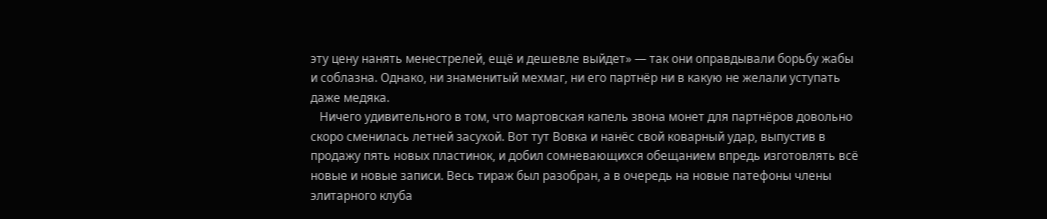эту цену нанять менестрелей, ещё и дешевле выйдет» — так они оправдывали борьбу жабы и соблазна. Однако, ни знаменитый мехмаг, ни его партнёр ни в какую не желали уступать даже медяка.
   Ничего удивительного в том, что мартовская капель звона монет для партнёров довольно скоро сменилась летней засухой. Вот тут Вовка и нанёс свой коварный удар, выпустив в продажу пять новых пластинок, и добил сомневающихся обещанием впредь изготовлять всё новые и новые записи. Весь тираж был разобран, а в очередь на новые патефоны члены элитарного клуба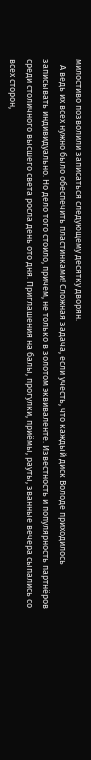милостиво позволили записаться следующему десятку дворян.
   А ведь их всех нужно было обеспечить пластинками! Сложная задача, если учесть, что каждый диск Володе приходилось записывать индивидуально. Но дело того стоило, причем, не только в золотом эквиваленте. Известность и популярность партнёров среди столичного высшего света росла день ото дня. Приглашения на балы, прогулки, приёмы, рауты, званные вечера сыпались со всех сторон,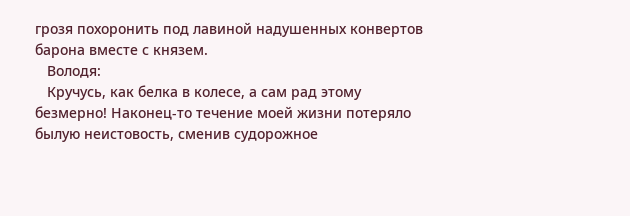грозя похоронить под лавиной надушенных конвертов барона вместе с князем.
   Володя:
   Кручусь, как белка в колесе, а сам рад этому безмерно! Наконец-то течение моей жизни потеряло былую неистовость, сменив судорожное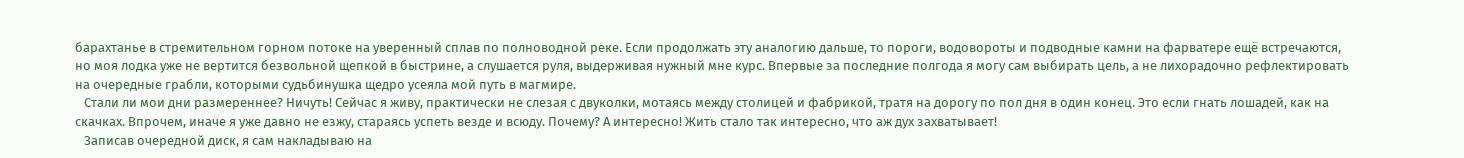барахтанье в стремительном горном потоке на уверенный сплав по полноводной реке. Если продолжать эту аналогию дальше, то пороги, водовороты и подводные камни на фарватере ещё встречаются, но моя лодка уже не вертится безвольной щепкой в быстрине, а слушается руля, выдерживая нужный мне курс. Впервые за последние полгода я могу сам выбирать цель, а не лихорадочно рефлектировать на очередные грабли, которыми судьбинушка щедро усеяла мой путь в магмире.
   Стали ли мои дни размереннее? Ничуть! Сейчас я живу, практически не слезая с двуколки, мотаясь между столицей и фабрикой, тратя на дорогу по пол дня в один конец. Это если гнать лошадей, как на скачках. Впрочем, иначе я уже давно не езжу, стараясь успеть везде и всюду. Почему? А интересно! Жить стало так интересно, что аж дух захватывает!
   Записав очередной диск, я сам накладываю на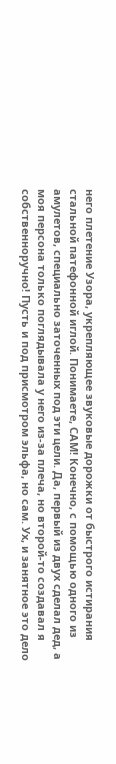него плетение Узора, укрепляющее звуковые дорожки от быстрого истирания стальной патефонной иглой. Понимаете, САМ! Конечно, с помощью одного из амулетов, специально заточенных под эти цели. Да, первый из двух сделал дед, а моя персона только поглядывала у него из-за плеча, но второй-то создавал я собственноручно! Пусть и под присмотром эльфа, но сам. Ух, и занятное это дело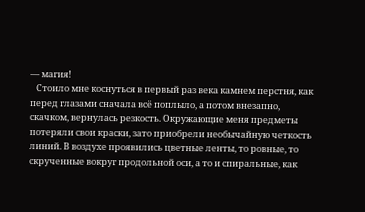— магия!
   Стоило мне коснуться в первый раз века камнем перстня, как перед глазами сначала всё поплыло, а потом внезапно, скачком, вернулась резкость. Окружающие меня предметы потеряли свои краски, зато приобрели необычайную четкость линий. В воздухе проявились цветные ленты, то ровные, то скрученные вокруг продольной оси, а то и спиральные, как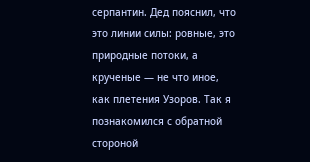серпантин. Дед пояснил, что это линии силы: ровные, это природные потоки, а крученые — не что иное, как плетения Узоров. Так я познакомился с обратной стороной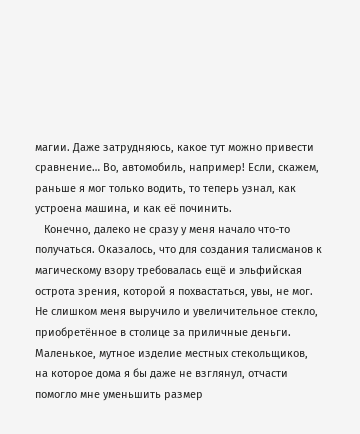магии. Даже затрудняюсь, какое тут можно привести сравнение… Во, автомобиль, например! Если, скажем, раньше я мог только водить, то теперь узнал, как устроена машина, и как её починить.
   Конечно, далеко не сразу у меня начало что-то получаться. Оказалось, что для создания талисманов к магическому взору требовалась ещё и эльфийская острота зрения, которой я похвастаться, увы, не мог. Не слишком меня выручило и увеличительное стекло, приобретённое в столице за приличные деньги. Маленькое, мутное изделие местных стекольщиков, на которое дома я бы даже не взглянул, отчасти помогло мне уменьшить размер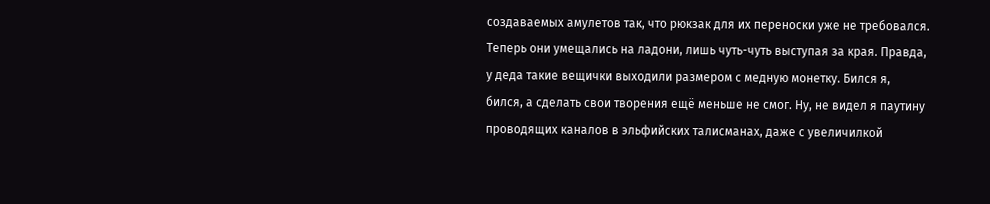создаваемых амулетов так, что рюкзак для их переноски уже не требовался. Теперь они умещались на ладони, лишь чуть-чуть выступая за края. Правда, у деда такие вещички выходили размером с медную монетку. Бился я, бился, а сделать свои творения ещё меньше не смог. Ну, не видел я паутину проводящих каналов в эльфийских талисманах, даже с увеличилкой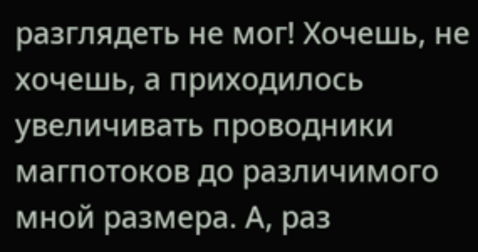разглядеть не мог! Хочешь, не хочешь, а приходилось увеличивать проводники магпотоков до различимого мной размера. А, раз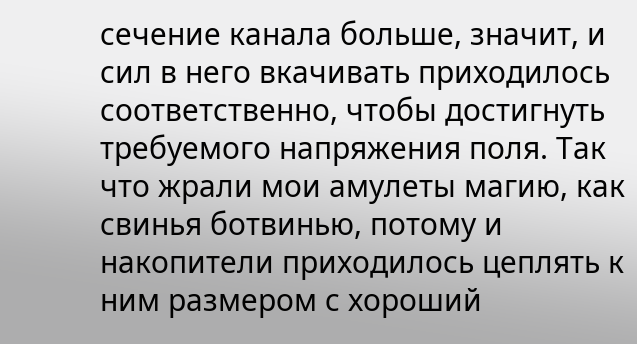сечение канала больше, значит, и сил в него вкачивать приходилось соответственно, чтобы достигнуть требуемого напряжения поля. Так что жрали мои амулеты магию, как свинья ботвинью, потому и накопители приходилось цеплять к ним размером с хороший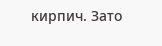кирпич. Зато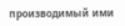производимый ими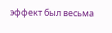эффект был весьма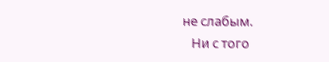не слабым.
   Ни с того